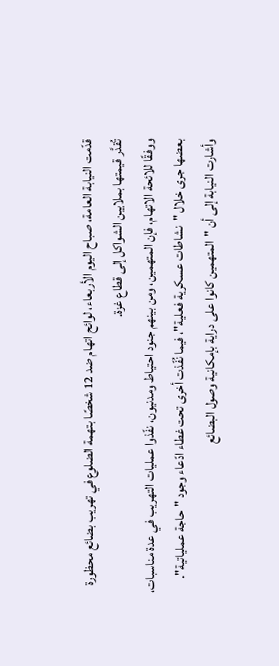قدّمت النيابة العامة، صباح اليوم الأربعاء، لوائح اتهام ضد 12 شخصًا بتهمة الضلوع في تهريب بضائع محظورة تُقدَّر قيمتها بملايين الشواكل إلى قطاع غزة.
ووفقًا للائحة الاتهام، فإن المتهمين، ومن بينهم جنود احتياط ومدنيون، نفّذوا عمليات التهريب في عدة مناسبات، بعضها جرى خلال "نشاطات عسكرية فعلية"، فيما نُفّذت أخرى تحت غطاء ادّعاء وجود "حاجة عملياتية".
وأشارت النيابة إلى أن "المتهمين كانوا على دراية بإمكانية وصول البضائع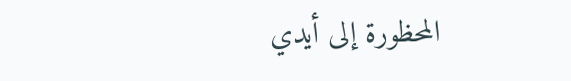المحظورة إلى أيدي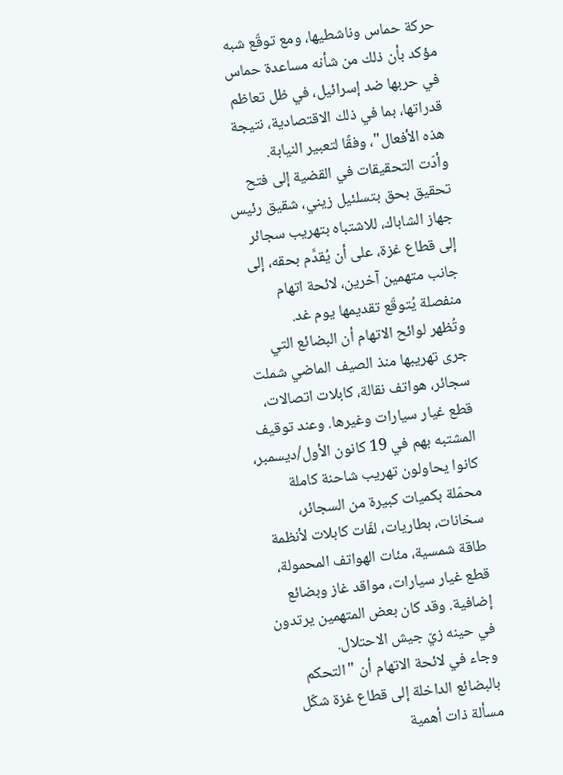حركة حماس وناشطيها، ومع توقّع شبه مؤكد بأن ذلك من شأنه مساعدة حماس في حربها ضد إسرائيل، في ظل تعاظم قدراتها، بما في ذلك الاقتصادية، نتيجة هذه الأفعال"، وفقًا لتعبير النيابة.
وأدّت التحقيقات في القضية إلى فتح تحقيق بحق بتسلئيل زيني، شقيق رئيس جهاز الشاباك، للاشتباه بتهريب سجائر إلى قطاع غزة، على أن يُقدَّم بحقه، إلى جانب متهمين آخرين، لائحة اتهام منفصلة يُتوقّع تقديمها يوم غد.
وتُظهر لوائح الاتهام أن البضائع التي جرى تهريبها منذ الصيف الماضي شملت سجائر، هواتف نقالة، كابلات اتصالات، قطع غيار سيارات وغيرها. وعند توقيف المشتبه بهم في 19 كانون الأول/ديسمبر، كانوا يحاولون تهريب شاحنة كاملة محمّلة بكميات كبيرة من السجائر، سخانات، بطاريات، لفّات كابلات لأنظمة طاقة شمسية، مئات الهواتف المحمولة، قطع غيار سيارات، مواقد غاز وبضائع إضافية. وقد كان بعض المتهمين يرتدون في حينه زيّ جيش الاحتلال.
وجاء في لائحة الاتهام أن "التحكم بالبضائع الداخلة إلى قطاع غزة شكّل مسألة ذات أهمية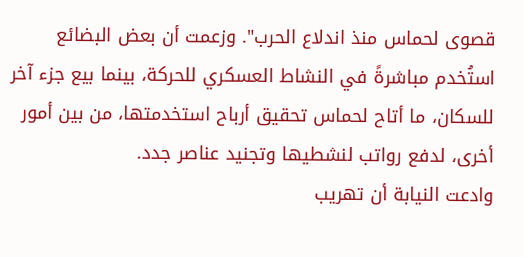قصوى لحماس منذ اندلاع الحرب". وزعمت أن بعض البضائع استُخدم مباشرةً في النشاط العسكري للحركة، بينما بيع جزء آخر للسكان، ما أتاح لحماس تحقيق أرباح استخدمتها، من بين أمور أخرى، لدفع رواتب لنشطيها وتجنيد عناصر جدد.
وادعت النيابة أن تهريب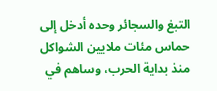التبغ والسجائر وحده أدخل إلى حماس مئات ملايين الشواكل منذ بداية الحرب، وساهم في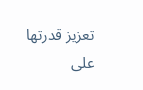تعزيز قدرتها على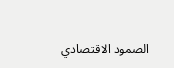الصمود الاقتصادي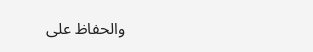والحفاظ على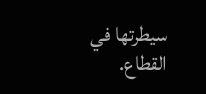سيطرتها في القطاع.